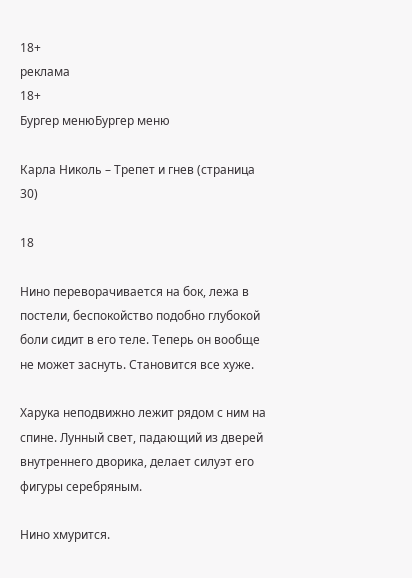18+
реклама
18+
Бургер менюБургер меню

Карла Николь – Трепет и гнев (страница 30)

18

Нино переворачивается на бок, лежа в постели, беспокойство подобно глубокой боли сидит в его теле. Теперь он вообще не может заснуть. Становится все хуже.

Харука неподвижно лежит рядом с ним на спине. Лунный свет, падающий из дверей внутреннего дворика, делает силуэт его фигуры серебряным.

Нино хмурится.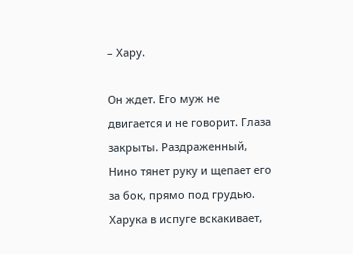– Хару.

Он ждет. Его муж не двигается и не говорит. Глаза закрыты. Раздраженный, Нино тянет руку и щепает его за бок, прямо под грудью. Харука в испуге вскакивает,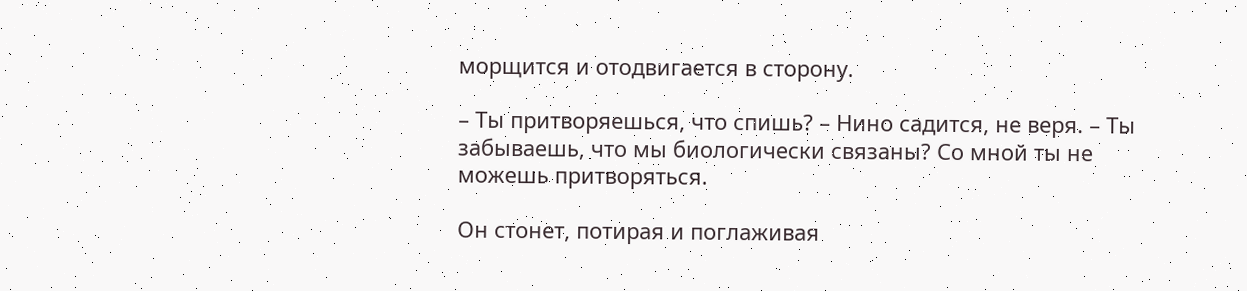морщится и отодвигается в сторону.

– Ты притворяешься, что спишь? – Нино садится, не веря. – Ты забываешь, что мы биологически связаны? Со мной ты не можешь притворяться.

Он стонет, потирая и поглаживая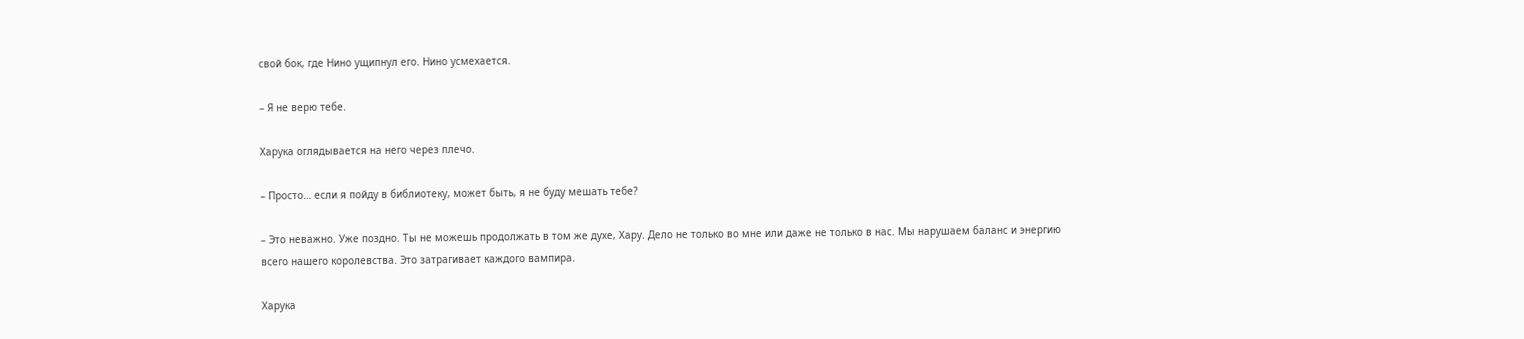свой бок, где Нино ущипнул его. Нино усмехается.

– Я не верю тебе.

Харука оглядывается на него через плечо.

– Просто… если я пойду в библиотеку, может быть, я не буду мешать тебе?

– Это неважно. Уже поздно. Ты не можешь продолжать в том же духе, Хару. Дело не только во мне или даже не только в нас. Мы нарушаем баланс и энергию всего нашего королевства. Это затрагивает каждого вампира.

Харука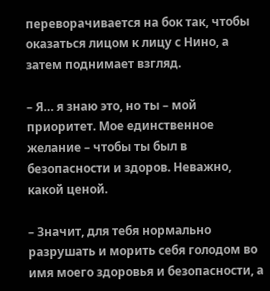переворачивается на бок так, чтобы оказаться лицом к лицу с Нино, а затем поднимает взгляд.

– Я… я знаю это, но ты – мой приоритет. Мое единственное желание – чтобы ты был в безопасности и здоров. Неважно, какой ценой.

– Значит, для тебя нормально разрушать и морить себя голодом во имя моего здоровья и безопасности, а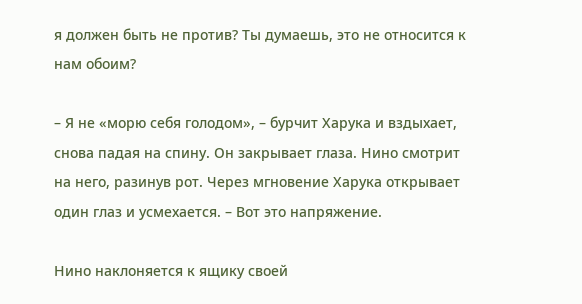я должен быть не против? Ты думаешь, это не относится к нам обоим?

– Я не «морю себя голодом», – бурчит Харука и вздыхает, снова падая на спину. Он закрывает глаза. Нино смотрит на него, разинув рот. Через мгновение Харука открывает один глаз и усмехается. – Вот это напряжение.

Нино наклоняется к ящику своей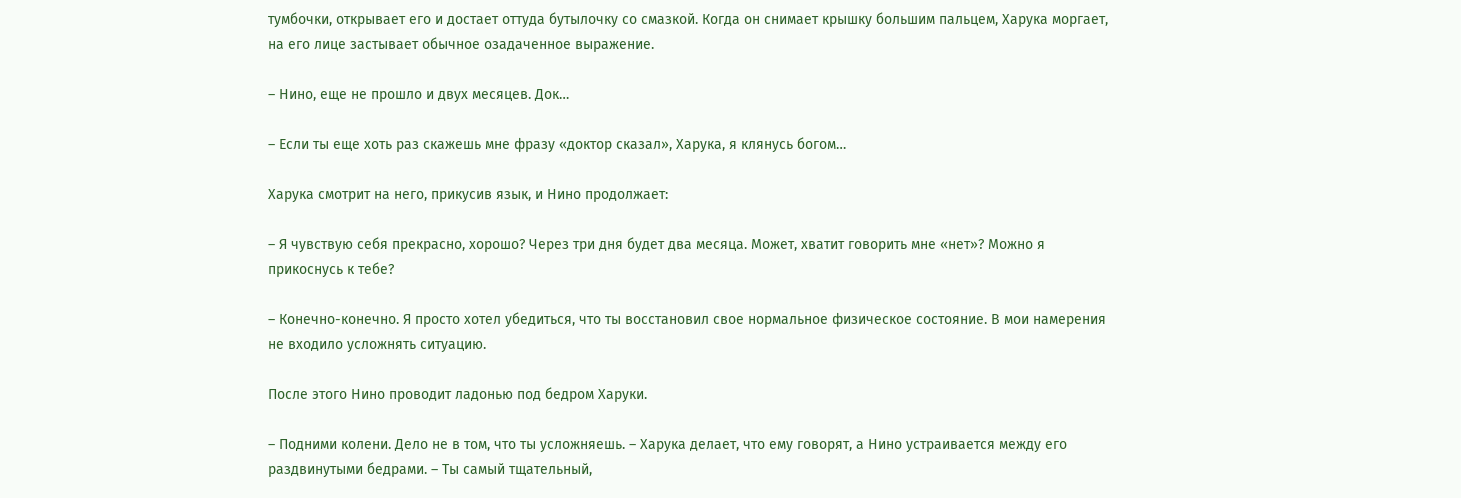тумбочки, открывает его и достает оттуда бутылочку со смазкой. Когда он снимает крышку большим пальцем, Харука моргает, на его лице застывает обычное озадаченное выражение.

– Нино, еще не прошло и двух месяцев. Док…

– Если ты еще хоть раз скажешь мне фразу «доктор сказал», Харука, я клянусь богом…

Харука смотрит на него, прикусив язык, и Нино продолжает:

– Я чувствую себя прекрасно, хорошо? Через три дня будет два месяца. Может, хватит говорить мне «нет»? Можно я прикоснусь к тебе?

– Конечно-конечно. Я просто хотел убедиться, что ты восстановил свое нормальное физическое состояние. В мои намерения не входило усложнять ситуацию.

После этого Нино проводит ладонью под бедром Харуки.

– Подними колени. Дело не в том, что ты усложняешь. – Харука делает, что ему говорят, а Нино устраивается между его раздвинутыми бедрами. – Ты самый тщательный,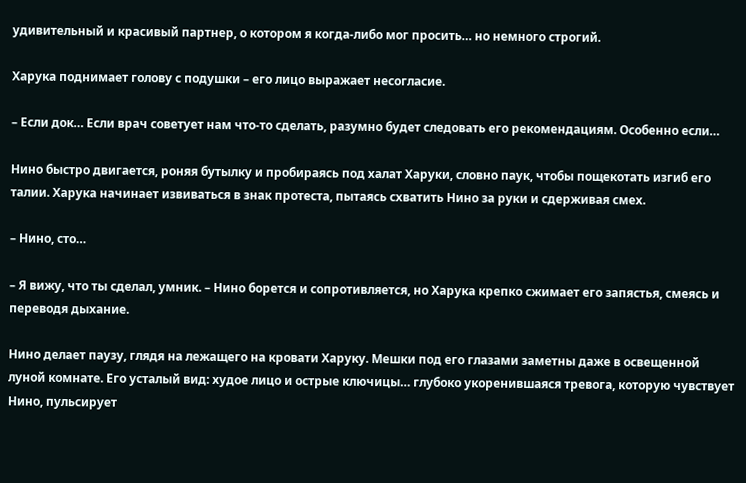удивительный и красивый партнер, о котором я когда-либо мог просить… но немного строгий.

Харука поднимает голову с подушки – его лицо выражает несогласие.

– Если док… Если врач советует нам что-то сделать, разумно будет следовать его рекомендациям. Особенно если…

Нино быстро двигается, роняя бутылку и пробираясь под халат Харуки, словно паук, чтобы пощекотать изгиб его талии. Харука начинает извиваться в знак протеста, пытаясь схватить Нино за руки и сдерживая смех.

– Нино, сто…

– Я вижу, что ты сделал, умник. – Нино борется и сопротивляется, но Харука крепко сжимает его запястья, смеясь и переводя дыхание.

Нино делает паузу, глядя на лежащего на кровати Харуку. Мешки под его глазами заметны даже в освещенной луной комнате. Его усталый вид: худое лицо и острые ключицы… глубоко укоренившаяся тревога, которую чувствует Нино, пульсирует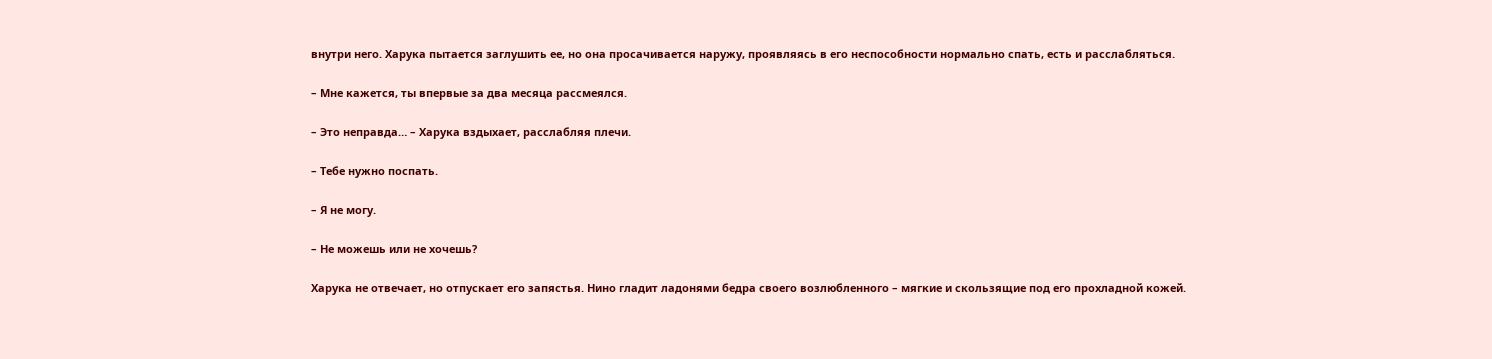внутри него. Харука пытается заглушить ее, но она просачивается наружу, проявляясь в его неспособности нормально спать, есть и расслабляться.

– Мне кажется, ты впервые за два месяца рассмеялся.

– Это неправда… – Харука вздыхает, расслабляя плечи.

– Тебе нужно поспать.

– Я не могу.

– Не можешь или не хочешь?

Харука не отвечает, но отпускает его запястья. Нино гладит ладонями бедра своего возлюбленного – мягкие и скользящие под его прохладной кожей.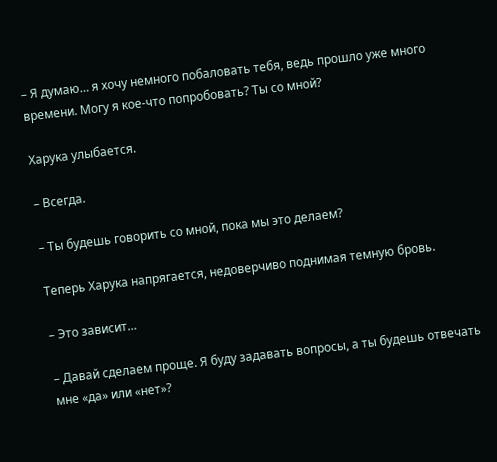– Я думаю… я хочу немного побаловать тебя, ведь прошло уже много времени. Могу я кое-что попробовать? Ты со мной?

Харука улыбается.

– Всегда.

– Ты будешь говорить со мной, пока мы это делаем?

Теперь Харука напрягается, недоверчиво поднимая темную бровь.

– Это зависит…

– Давай сделаем проще. Я буду задавать вопросы, а ты будешь отвечать мне «да» или «нет»?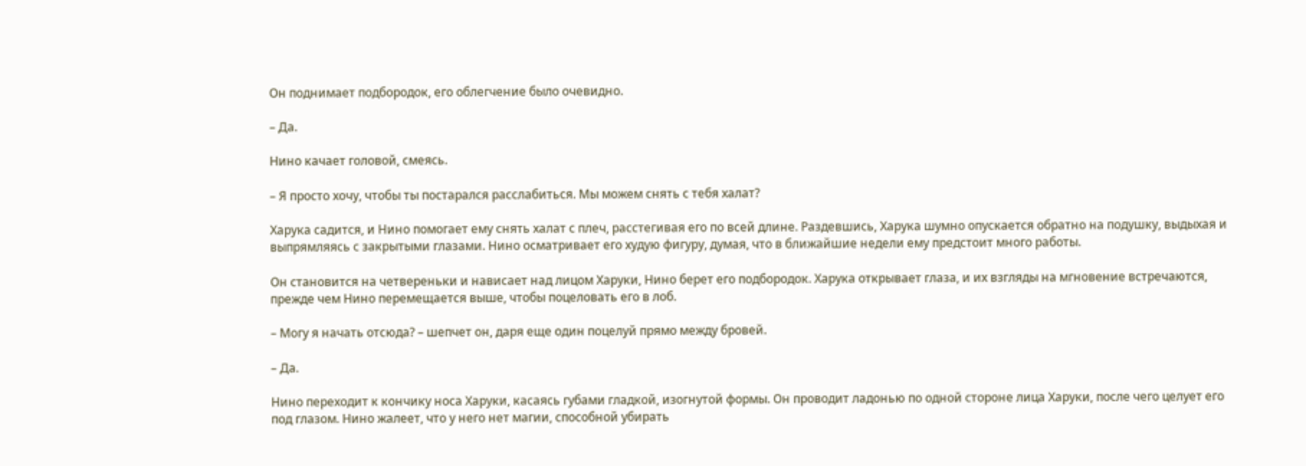Он поднимает подбородок, его облегчение было очевидно.

– Да.

Нино качает головой, смеясь.

– Я просто хочу, чтобы ты постарался расслабиться. Мы можем снять с тебя халат?

Харука садится, и Нино помогает ему снять халат с плеч, расстегивая его по всей длине. Раздевшись, Харука шумно опускается обратно на подушку, выдыхая и выпрямляясь с закрытыми глазами. Нино осматривает его худую фигуру, думая, что в ближайшие недели ему предстоит много работы.

Он становится на четвереньки и нависает над лицом Харуки, Нино берет его подбородок. Харука открывает глаза, и их взгляды на мгновение встречаются, прежде чем Нино перемещается выше, чтобы поцеловать его в лоб.

– Могу я начать отсюда? – шепчет он, даря еще один поцелуй прямо между бровей.

– Да.

Нино переходит к кончику носа Харуки, касаясь губами гладкой, изогнутой формы. Он проводит ладонью по одной стороне лица Харуки, после чего целует его под глазом. Нино жалеет, что у него нет магии, способной убирать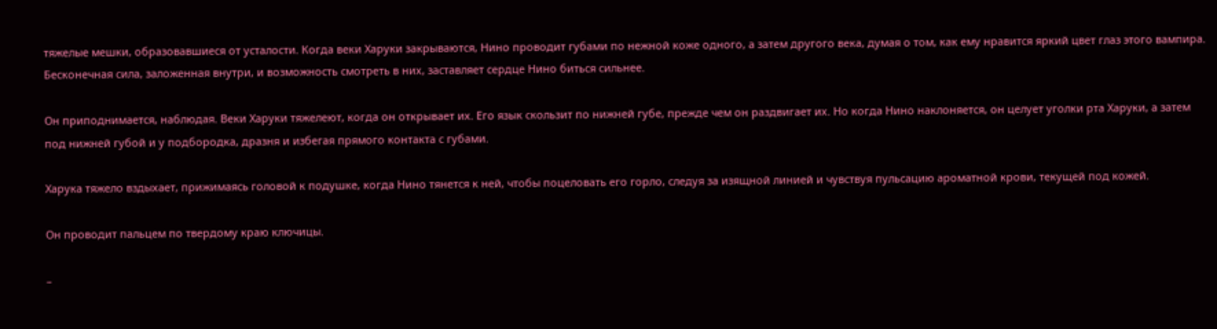тяжелые мешки, образовавшиеся от усталости. Когда веки Харуки закрываются, Нино проводит губами по нежной коже одного, а затем другого века, думая о том, как ему нравится яркий цвет глаз этого вампира. Бесконечная сила, заложенная внутри, и возможность смотреть в них, заставляет сердце Нино биться сильнее.

Он приподнимается, наблюдая. Веки Харуки тяжелеют, когда он открывает их. Его язык скользит по нижней губе, прежде чем он раздвигает их. Но когда Нино наклоняется, он целует уголки рта Харуки, а затем под нижней губой и у подбородка, дразня и избегая прямого контакта с губами.

Харука тяжело вздыхает, прижимаясь головой к подушке, когда Нино тянется к ней, чтобы поцеловать его горло, следуя за изящной линией и чувствуя пульсацию ароматной крови, текущей под кожей.

Он проводит пальцем по твердому краю ключицы.

–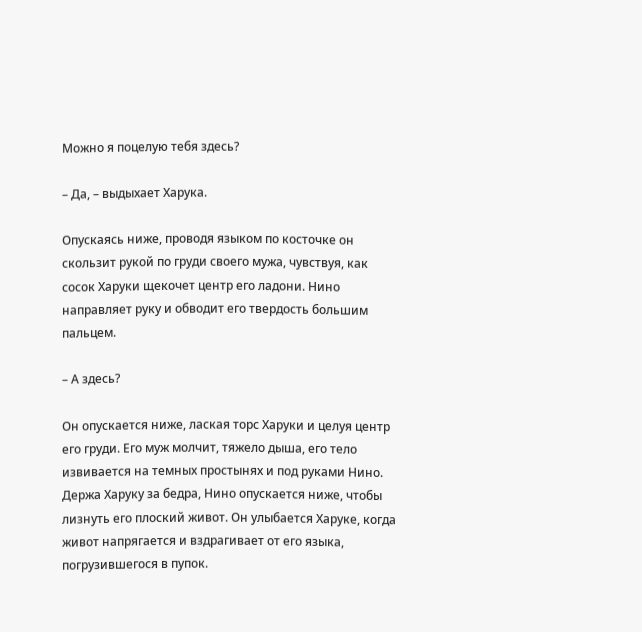Можно я поцелую тебя здесь?

– Да, – выдыхает Харука.

Опускаясь ниже, проводя языком по косточке он скользит рукой по груди своего мужа, чувствуя, как сосок Харуки щекочет центр его ладони. Нино направляет руку и обводит его твердость большим пальцем.

– А здесь?

Он опускается ниже, лаская торс Харуки и целуя центр его груди. Его муж молчит, тяжело дыша, его тело извивается на темных простынях и под руками Нино. Держа Харуку за бедра, Нино опускается ниже, чтобы лизнуть его плоский живот. Он улыбается Харуке, когда живот напрягается и вздрагивает от его языка, погрузившегося в пупок.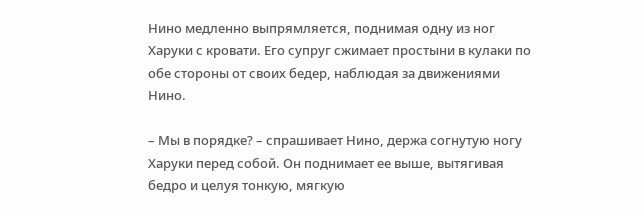Нино медленно выпрямляется, поднимая одну из ног Харуки с кровати. Его супруг сжимает простыни в кулаки по обе стороны от своих бедер, наблюдая за движениями Нино.

– Мы в порядке? – спрашивает Нино, держа согнутую ногу Харуки перед собой. Он поднимает ее выше, вытягивая бедро и целуя тонкую, мягкую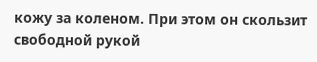кожу за коленом. При этом он скользит свободной рукой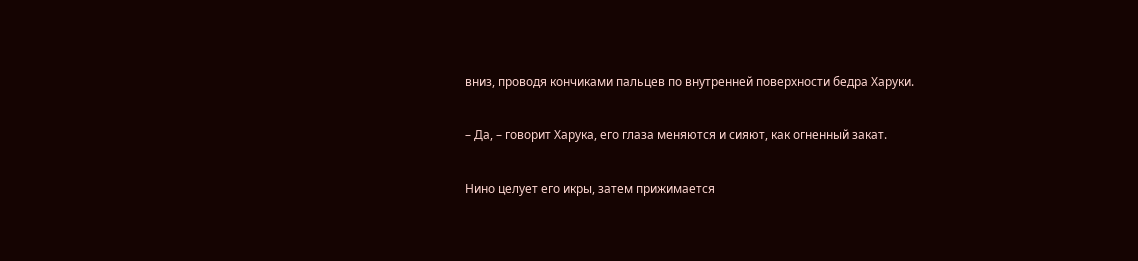вниз, проводя кончиками пальцев по внутренней поверхности бедра Харуки.

– Да, – говорит Харука, его глаза меняются и сияют, как огненный закат.

Нино целует его икры, затем прижимается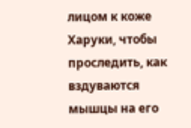лицом к коже Харуки, чтобы проследить, как вздуваются мышцы на его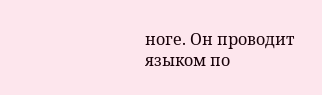ноге. Он проводит языком по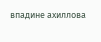впадине ахиллова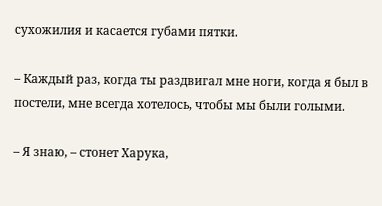сухожилия и касается губами пятки.

– Каждый раз, когда ты раздвигал мне ноги, когда я был в постели, мне всегда хотелось, чтобы мы были голыми.

– Я знаю, – стонет Харука,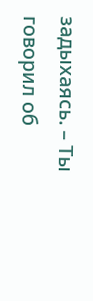задыхаясь. – Ты говорил об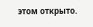этом открыто.